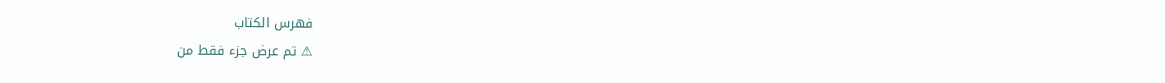فهرس الكتاب
⚠ تم عرض جزء فقط من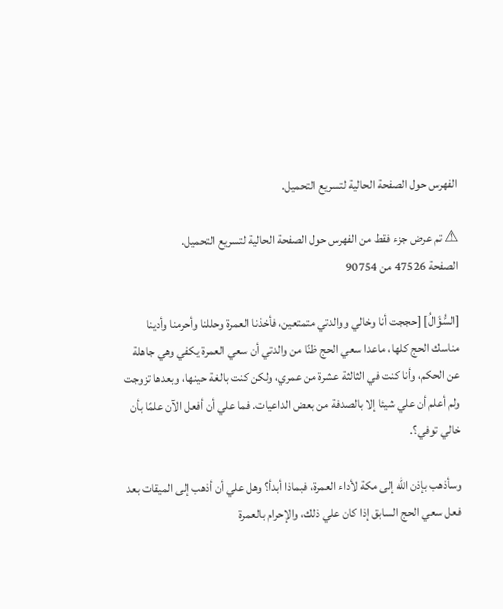الفهرس حول الصفحة الحالية لتسريع التحميل.

⚠ تم عرض جزء فقط من الفهرس حول الصفحة الحالية لتسريع التحميل.
الصفحة 47526 من 90754

[السُّؤَالُ] [حججت أنا وخالي ووالدتي متمتعين، فأخذنا العمرة وحللنا وأحرمنا وأدينا مناسك الحج كلها، ماعدا سعي الحج ظنًا من والدتي أن سعي العمرة يكفي وهي جاهلة عن الحكم، وأنا كنت في الثالثة عشرة من عمري، ولكن كنت بالغة حينها، وبعدها تزوجت ولم أعلم أن علي شيئا إلا بالصدفة من بعض الداعيات. فما علي أن أفعل الآن علمًا بأن خالي توفي؟.

وسأذهب بإذن الله إلى مكة لأداء العمرة، فبماذا أبدأ؟ وهل علي أن أذهب إلى الميقات بعد فعل سعي الحج السابق إذا كان علي ذلك، والإحرام بالعمرة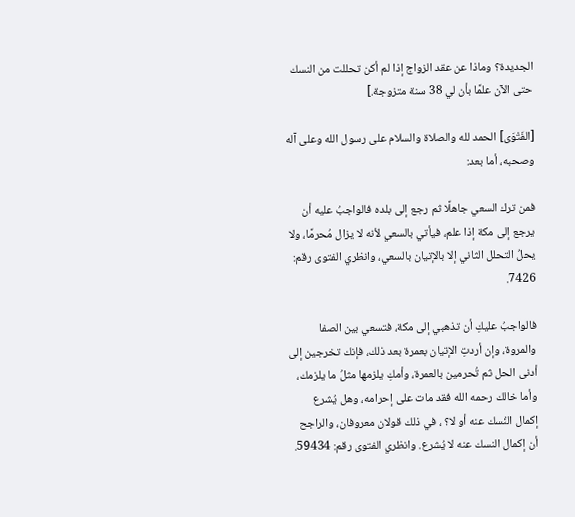الجديدة؟ وماذا عن عقد الزواج إذا لم أكن تحللت من النسك حتى الآن علمًا بأن لي 38 سنة متزوجة.]

[الفَتْوَى] الحمد لله والصلاة والسلام على رسول الله وعلى آله وصحبه، أما بعد:

فمن ترك السعي جاهلًا ثم رجع إلى بلده فالواجبُ عليه أن يرجع إلى مكة إذا علم، فيأتي بالسعي لأنه لا يزال مُحرمًا، ولا يحلُ التحلل الثاني إلا بالإتيان بالسعي، وانظري الفتوى رقم: 7426.

فالواجبُ عليكِ أن تذهبي إلى مكة، فتسعي بين الصفا والمروة، وإن أردتِ الإتيان بعمرة بعد ذلك، فإنك تخرجين إلى أدنى الحل ثم تُحرمين بالعمرة، وأمكِ يلزمها مثلُ ما يلزمك، وأما خالك رحمه الله فقد مات على إحرامه، وهل يُشرع إكمال النُسك عنه أو لا؟ ، في ذلك قولان معروفان، والراجح أن إكمال النسك عنه لا يُشرع. وانظري الفتوى رقم: 59434.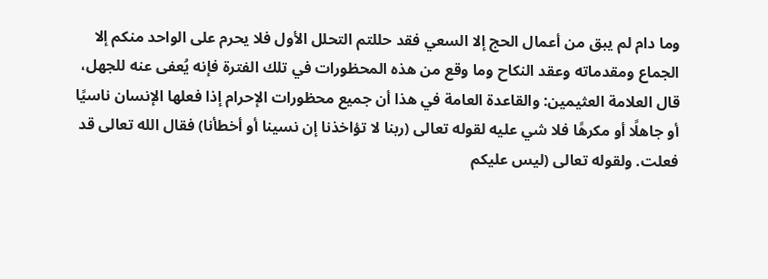وما دام لم يبق من أعمال الحج إلا السعي فقد حللتم التحلل الأول فلا يحرم على الواحد منكم إلا الجماع ومقدماته وعقد النكاح وما وقع من هذه المحظورات في تلك الفترة فإنه يُعفى عنه للجهل، قال العلامة العثيمين: والقاعدة العامة في هذا أن جميع محظورات الإحرام إذا فعلها الإنسان ناسيًا أو جاهلًا أو مكرهًا فلا شي عليه لقوله تعالى (ربنا لا تؤاخذنا إن نسينا أو أخطأنا) فقال الله تعالى قد فعلت. ولقوله تعالى (ليس عليكم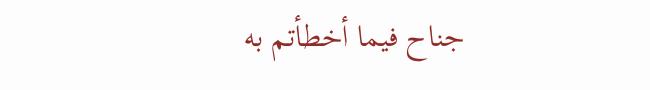جناح فيما أخطأتم به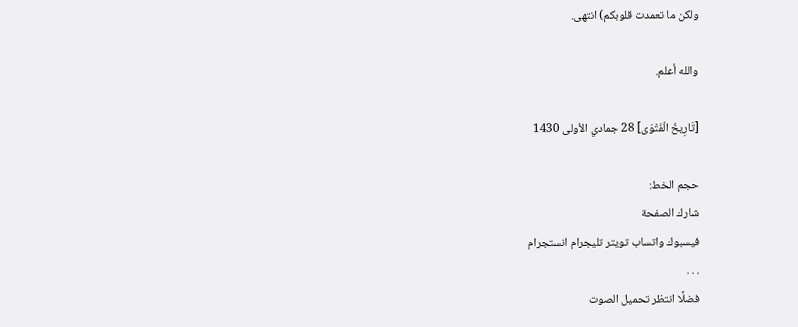ولكن ما تعمدت قلوبكم) انتهى.

والله أعلم.

[تَارِيخُ الْفَتْوَى] 28 جمادي الأولى 1430

حجم الخط:
شارك الصفحة
فيسبوك واتساب تويتر تليجرام انستجرام
. . .
فضلًا انتظر تحميل الصوت